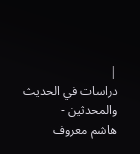|
دراسات في الحديث والمحدثين -
هاشم معروف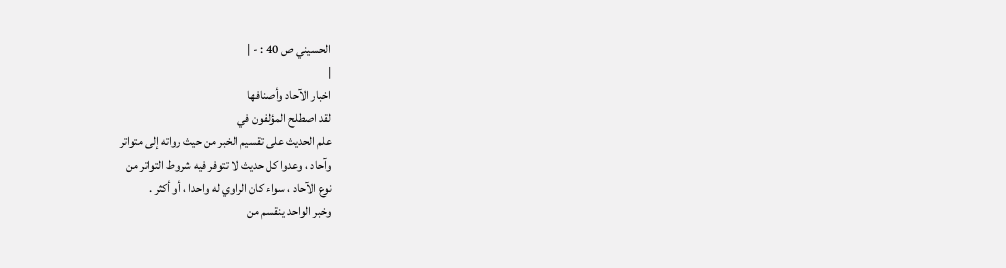الحسيني ص 40 : - |
|
اخبار الآحاد وأصنافها
لقد اصطلح المؤلفون في
علم الحديث على تقسيم الخبر من حيث رواته إلى متواتر
وآحاد ، وعدوا كل حديث لا تتوفر فيه شروط التواتر من
نوع الآحاد ، سواء كان الراوي له واحدا ، أو أكثر .
وخبر الواحد ينقسم من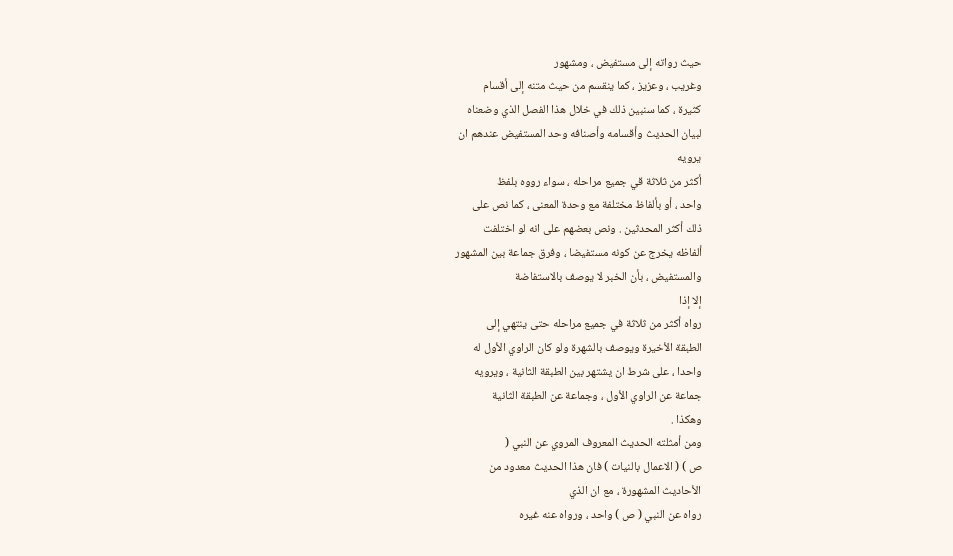حيث رواته إلى مستفيض ، ومشهور
وغريب ، وعزيز ، كما ينقسم من حيث متنه إلى أقسام
كثيرة ، كما سنبين ذلك في خلال هذا الفصل الذي وضعناه
لبيان الحديث وأقسامه وأصنافه وحد المستفيض عندهم ان
يرويه
أكثر من ثلاثة قي جميع مراحله ، سواء رووه بلفظ
واحد ، أو بألفاظ مختلفة مع وحدة المعنى ، كما نص على
ذلك أكثر المحدثين . ونص بعضهم على انه لو اختلفت
ألفاظه يخرج عن كونه مستفيضا ، وفرق جماعة بين المشهور
والمستفيض ، بأن الخبر لا يوصف بالاستفاضة
إلا إذا
رواه أكثر من ثلاثة في جميع مراحله حتى ينتهي إلى
الطبقة الأخيرة ويوصف بالشهرة ولو كان الراوي الأول له
واحدا ، على شرط ان يشتهر بين الطبقة الثانية ، ويرويه
جماعة عن الراوي الأول ، وجماعة عن الطبقة الثانية
وهكذا .
ومن أمثلته الحديث المعروف المروي عن النبي (
ص ) ( الاعمال بالنيات ) فان هذا الحديث معدود من
الأحاديث المشهورة ، مع ان الذي
رواه عن النبي ( ص ) واحد ، ورواه عنه غيره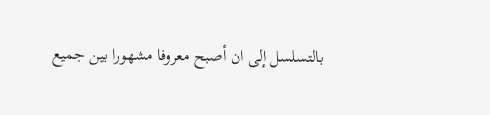بالتسلسل إلى ان أصبح معروفا مشهورا بين جميع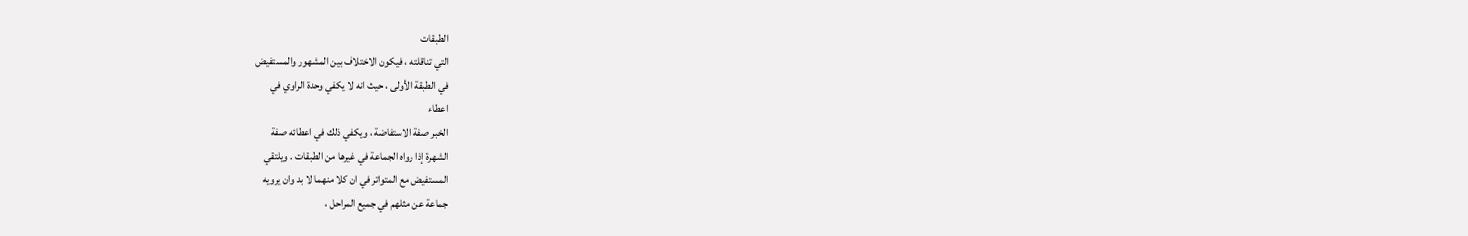الطبقات
التي تناقلته ، فيكون الاختلاف بين المشهور والمستفيض
في الطبقة الأولى ، حيث انه لا يكفي وحدة الراوي في
اعطاء
الخبر صفة الاستفاضة ، ويكفي ذلك في اعطائه صفة
الشهرة إذا رواه الجماعة في غيرها من الطبقات . ويلتقي
المستفيض مع المتواتر في ان كلا منهما لا بد وان يرويه
جماعة عن مثلهم في جميع المراحل ،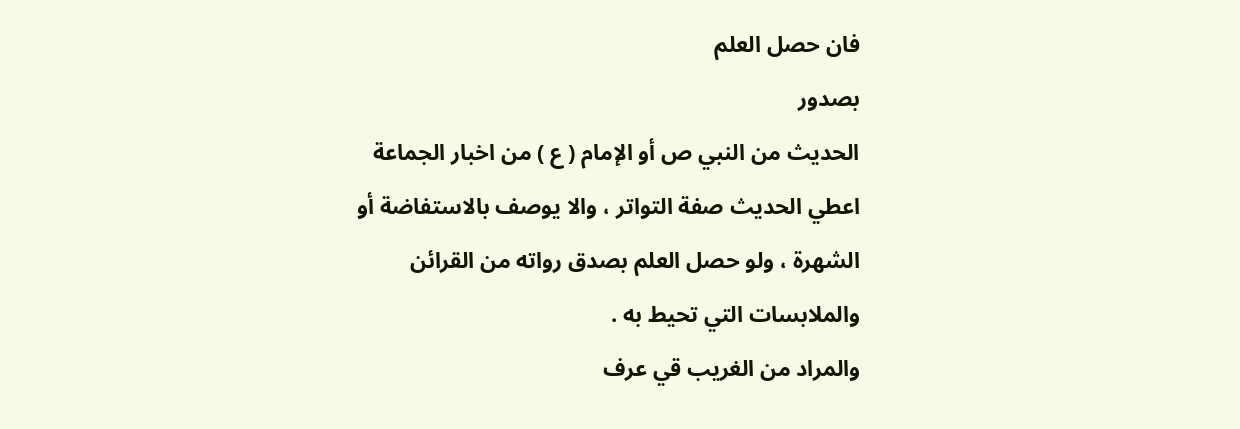فان حصل العلم
بصدور
الحديث من النبي ص أو الإمام ( ع ) من اخبار الجماعة
اعطي الحديث صفة التواتر ، والا يوصف بالاستفاضة أو
الشهرة ، ولو حصل العلم بصدق رواته من القرائن
والملابسات التي تحيط به .
والمراد من الغريب قي عرف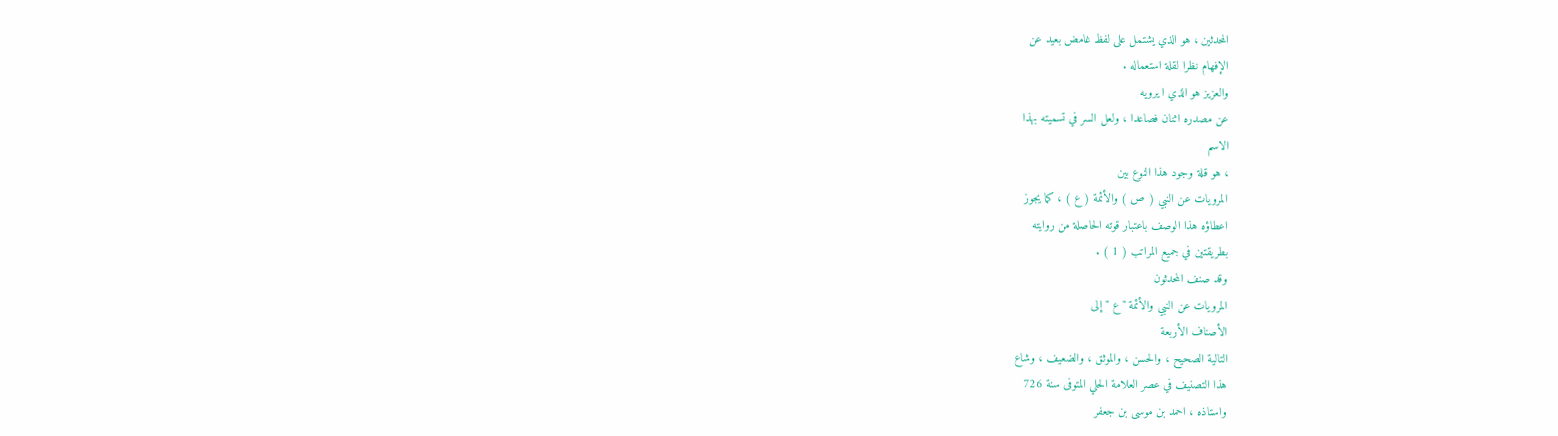المحدثين ، هو الذي يشتمل على لفظ غامض بعيد عن
الإفهام نظرا لقلة استعماله .
والعزيز هو الذي ا يرويه
عن مصدره اثنان فصاعدا ، ولعل السر في تسميته بهذا
الاسم
، هو قلة وجود هذا النوع بين
المرويات عن النبي ( ص ) والأئمة ( ع ) ، كما يجوز
اعطاؤه هذا الوصف باعتبار قوته الحاصلة من روايته
بطريقتين في جميع المراتب ( 1 ) .
وقد صنف المحدثون
المرويات عن النبي والأئمة " ع " إلى
الأصناف الأربعة
التالية الصحيح ، والحسن ، والموثق ، والضعيف ، وشاع
هذا التصنيف في عصر العلامة الحلي المتوفى سنة 726
واستاذه ، احمد بن موسى بن جعفر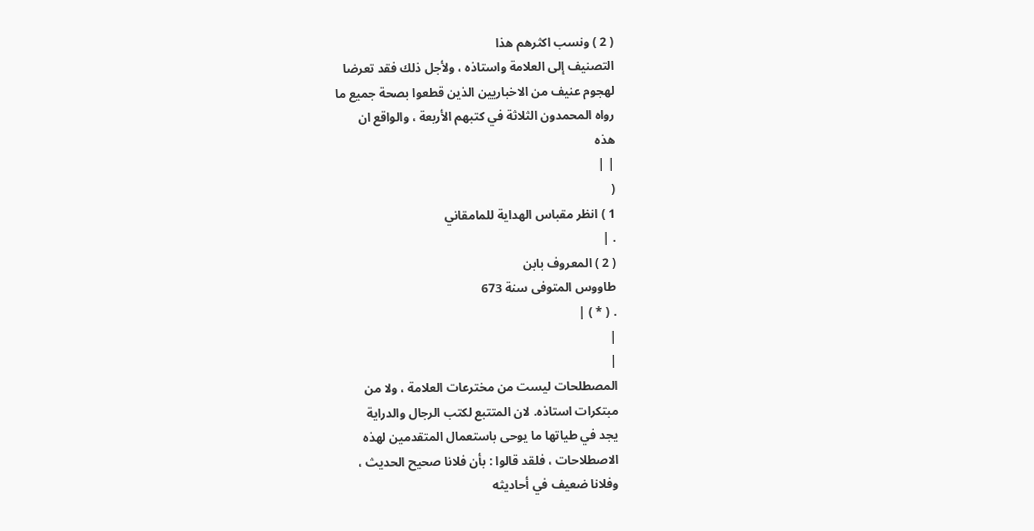( 2 ) ونسب اكثرهم هذا
التصنيف إلى العلامة واستاذه ، ولأجل ذلك فقد تعرضا
لهجوم عنيف من الاخباريين الذين قطعوا بصحة جميع ما
رواه المحمدون الثلاثة في كتبهم الأربعة ، والواقع ان
هذه
| |
(
1 ) انظر مقباس الهداية للمامقاني
. |
( 2 ) المعروف بابن
طاووس المتوفى سنة 673
. ( * ) |
|
|
المصطلحات ليست من مخترعات العلامة ، ولا من
مبتكرات استاذه. لان المتتبع لكتب الرجال والدراية
يجد في طياتها ما يوحى باستعمال المتقدمين لهذه
الاصطلاحات ، فلقد قالوا : بأن فلانا صحيح الحديث ،
وفلانا ضعيف في أحاديثه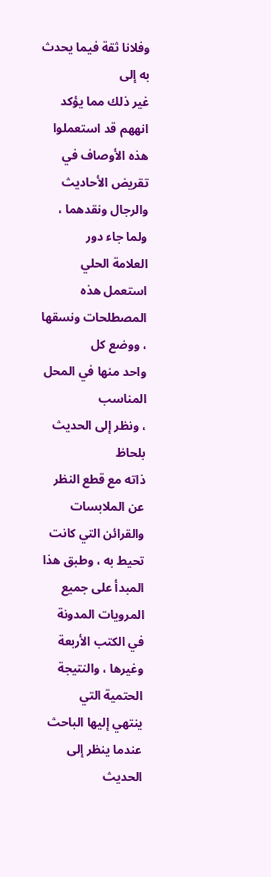وفلانا ثقة فيما يحدث به إلى
غير ذلك مما يؤكد انههم قد استعملوا هذه الأوصاف في
تقريض الأحاديث والرجال ونقدهما ، ولما جاء دور
العلامة الحلي استعمل هذه المصطلحات ونسقها ، ووضع كل
واحد منها في المحل المناسب
، ونظر إلى الحديث بلحاظ
ذاته مع قطع النظر عن الملابسات والقرائن التي كانت
تحيط به ، وطبق هذا المبدأ على جميع المرويات المدونة
في الكتب الأربعة وغيرها ، والنتيجة الحتمية التي
ينتهي إليها الباحث عندما ينظر إلى الحديث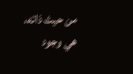من حيث ذاته، هي وجود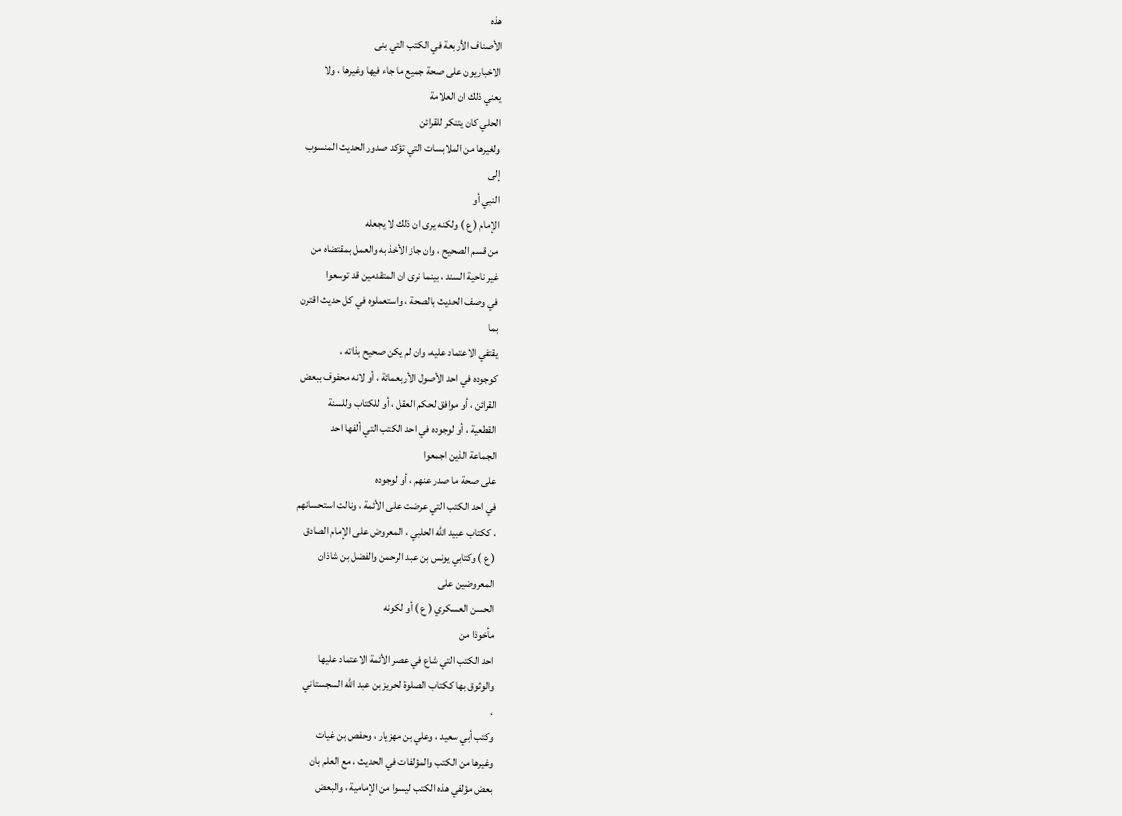هذه
الأصناف الأربعة في الكتب التي بنى
الاخباريون على صحة جميع ما جاء فيها وغيرها ، ولا
يعني ذلك ان العلامة
الحلي كان يتنكر للقرائن
ولغيرها من الملابسات التي تؤكد صدور الحديث المنسوب
إلى
النبي أو
الإمام ( ع ) ولكنه يرى ان ذلك لا يجعله
من قسم الصحيح ، وان جاز الأخذ به والعمل بمقتضاه من
غير ناحية السند ، بينما نرى ان المتقدمين قد توسعوا
في وصف الحديث بالصحة ، واستعملوه في كل حديث اقترن
بما
يقتفي الاعتماد عليه، وان لم يكن صحيح بذاته ،
كوجوده في احد الأصول الأربعمائة ، أو لانه محفوف ببعض
القرائن ، أو موافق لحكم العقل ، أو للكتاب وللسنة
القطعية ، أو لوجوده في احد الكتب التي ألفها احد
الجماعة الذين اجمعوا
على صحة ما صدر عنهم ، أو لوجوده
في احد الكتب التي عرضت على الأئمة ، ونالت استحسانهم
، ككتاب عبيد الله الحلبي ، المعروض على الإمام الصادق
( ع ) وكتابي يونس بن عبد الرحمن والفضل بن شاذان
المعروضين على
الحسن العسكري ( ع ) أو لكونه
مأخوذا من
احد الكتب التي شاع في عصر الأئمة الاعتماد عليها
والوثوق بها ككتاب الصلوة لحريز بن عبد الله السجستاني
،
وكتب أبي سعيد ، وعلي بن مهزيار ، وحفص بن غيات
وغيرها من الكتب والمؤلفات في الحديث ، مع العلم بان
بعض مؤلفي هذه الكتب ليسوا من الإمامية ، والبعض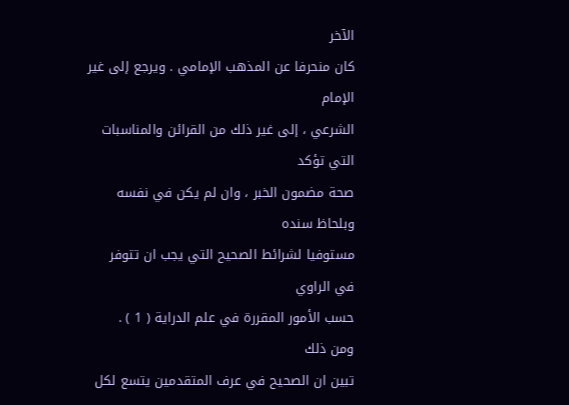الآخر
كان منحرفا عن المذهب الإمامي . ويرجع إلى غير الإمام
الشرعي ، إلى غير ذلك من القرائن والمناسبات التي تؤكد
صحة مضمون الخبر ، وان لم يكن في نفسه وبلحاظ سنده
مستوفيا لشرائط الصحيح التي يجب ان تتوفر في الراوي
حسب الأمور المقررة في علم الدراية ( 1 ) .
ومن ذلك
تبين ان الصحيح في عرف المتقدمين يتسع لكل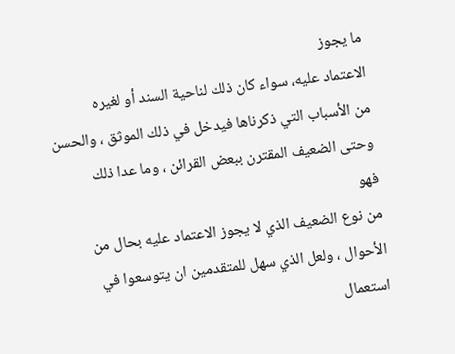ما يجوز
الاعتماد عليه، سواء كان ذلك لناحية السند أو لغيره
من الأسباب التي ذكرناها فيدخل في ذلك الموثق ، والحسن
وحتى الضعيف المقترن ببعض القرائن ، وما عدا ذلك
فهو
من نوع الضعيف الذي لا يجوز الاعتماد عليه بحال من
الأحوال ، ولعل الذي سهل للمتقدمين ان يتوسعوا في
استعمال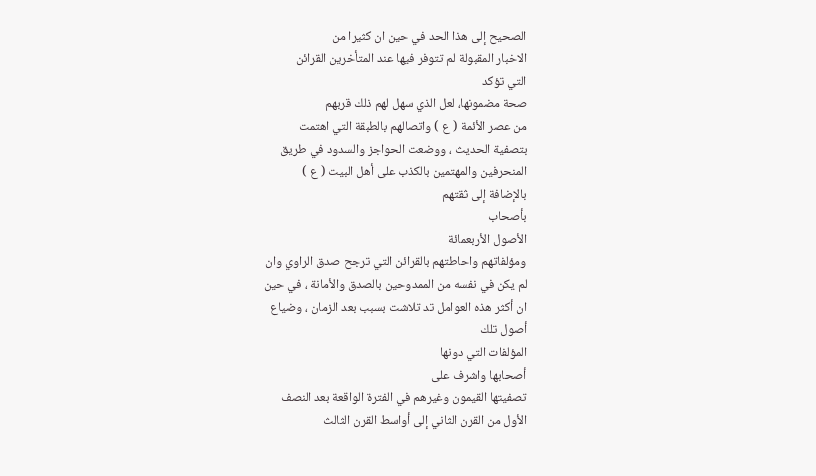الصحيح إلى هذا الحد في حين ان كثيرا من
الاخبار المقبولة لم تتوفر فيها عند المتأخرين القرائن
التي تؤكد
صحة مضمونها، لعل الذي سهل لهم ذلك قربهم
من عصر الأئمة ( ع ) واتصالهم بالطبقة التي اهتمت
بتصفية الحديث ، ووضعت الحواجز والسدود في طريق
المنحرفين والمهتمين بالكذب على أهل البيت ( ع )
بالإضافة إلى ثقتهم
بأصحاب
الأصول الأربعمائة
ومؤلفاتهم واحاطتهم بالقرائن التي ترجح صدق الراوي وان
لم يكن في نفسه من الممدوحين بالصدق والأمانة ، في حين
ان أكثر هذه العوامل تد تلاشت بسبب بعد الزمان ، وضياع
أصول تلك
المؤلفات التي دونها
أصحابها واشرف على
تصفيتها القيمون وغيرهم في الفترة الواقعة بعد النصف
الأول من القرن الثاني إلى أواسط القرن الثالث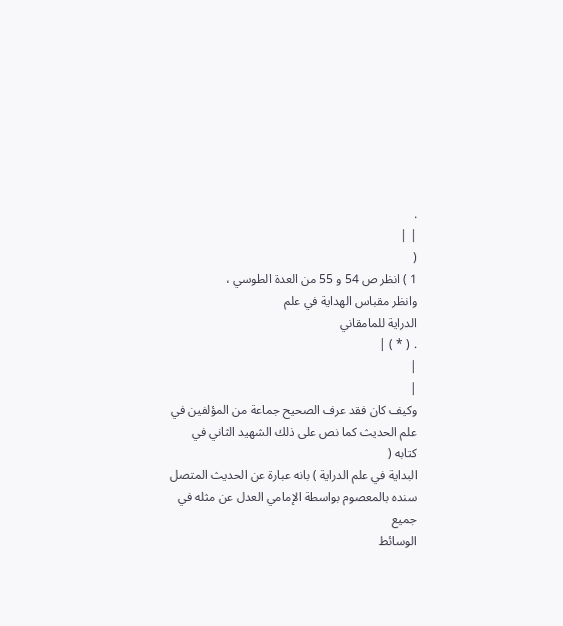.
| |
(
1 ) انظر ص 54 و 55 من العدة الطوسي ،
وانظر مقباس الهداية في علم
الدراية للمامقاني
. ( * ) |
|
|
وكيف كان فقد عرف الصحيح جماعة من المؤلفين في
علم الحديث كما نص على ذلك الشهيد الثاني في كتابه (
البداية في علم الدراية ) بانه عبارة عن الحديث المتصل
سنده بالمعصوم بواسطة الإمامي العدل عن مثله في جميع
الوسائط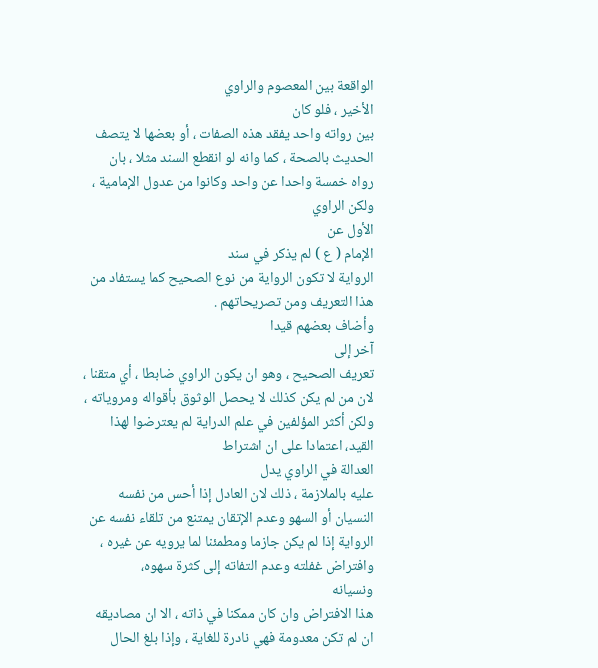الواقعة بين المعصوم والراوي
الأخير ، فلو كان
بين رواته واحد يفقد هذه الصفات ، أو بعضها لا يتصف
الحديث بالصحة ، كما وانه لو انقطع السند مثلا ، بان
رواه خمسة واحدا عن واحد وكانوا من عدول الإمامية ،
ولكن الراوي
الأول عن
الإمام ( ع ) لم يذكر في سند
الرواية لا تكون الرواية من نوع الصحيح كما يستفاد من
هذا التعريف ومن تصريحاتهم .
وأضاف بعضهم قيدا
آخر إلى
تعريف الصحيح ، وهو ان يكون الراوي ضابطا ، أي متقنا ،
لان من لم يكن كذلك لا يحصل الوثوق بأقواله ومروياته ،
ولكن أكثر المؤلفين في علم الدراية لم يعترضوا لهذا
القيد، اعتمادا على ان اشتراط
العدالة في الراوي يدل
عليه بالملازمة ، ذلك لان العادل إذا أحس من نفسه
النسيان أو السهو وعدم الإتقان يمتنع من تلقاء نفسه عن
الرواية إذا لم يكن جازما ومطمئنا لما يرويه عن غيره ،
وافتراض غفلته وعدم التفاته إلى كثرة سهوه،
ونسيانه
هذا الافتراض وان كان ممكنا في ذاته ، الا ان مصاديقه
ان لم تكن معدومة فهي نادرة للغاية ، وإذا بلغ الحال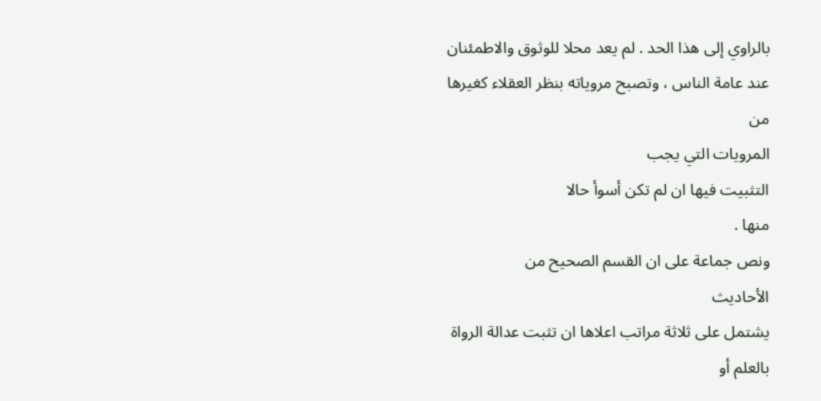بالراوي إلى هذا الحد . لم يعد محلا للوثوق والاطمئنان
عند عامة الناس ، وتصبح مروياته بنظر العقلاء كغيرها
من
المرويات التي يجب
التثبيت فيها ان لم تكن أسوأ حالا
منها .
ونص جماعة على ان القسم الصحيح من
الأحاديث
يشتمل على ثلاثة مراتب اعلاها ان تثبت عدالة الرواة
بالعلم أو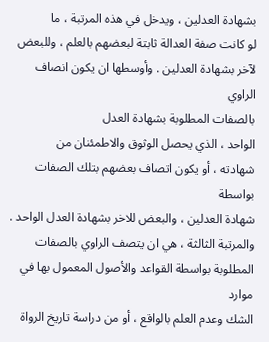بشهادة العدلين ، ويدخل في هذه المرتبة ، ما
لو كانت صفة العدالة ثابتة لبعضهم بالعلم ، وللبعض
لآخر بشهادة العدلين . وأوسطها ان يكون انصاف الراوي
بالصفات المطلوبة بشهادة العدل
الواحد ، الذي يحصل الوثوق والاطمئنان من
شهادته ، أو يكون اتصاف بعضهم بتلك الصفات بواسطة
شهادة العدلين ، والبعض للاخر بشهادة العدل الواحد .
والمرتبة الثالثة ، هي ان يتصف الراوي بالصفات
المطلوبة بواسطة القواعد والأصول المعمول بها في موارد
الشك وعدم العلم بالواقع ، أو من دراسة تاريخ الرواة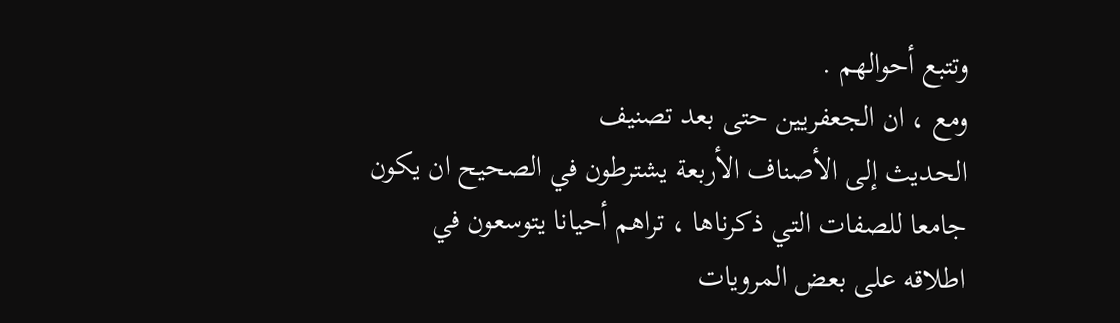وتتبع أحوالهم .
ومع ، ان الجعفريين حتى بعد تصنيف
الحديث إلى الأصناف الأربعة يشترطون في الصحيح ان يكون
جامعا للصفات التي ذكرناها ، تراهم أحيانا يتوسعون في
اطلاقه على بعض المرويات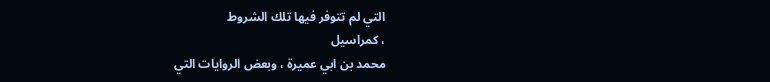التي لم تتوفر فيها تلك الشروط
، كمراسيل
محمد بن ابي عميرة ، وبعض الروايات التي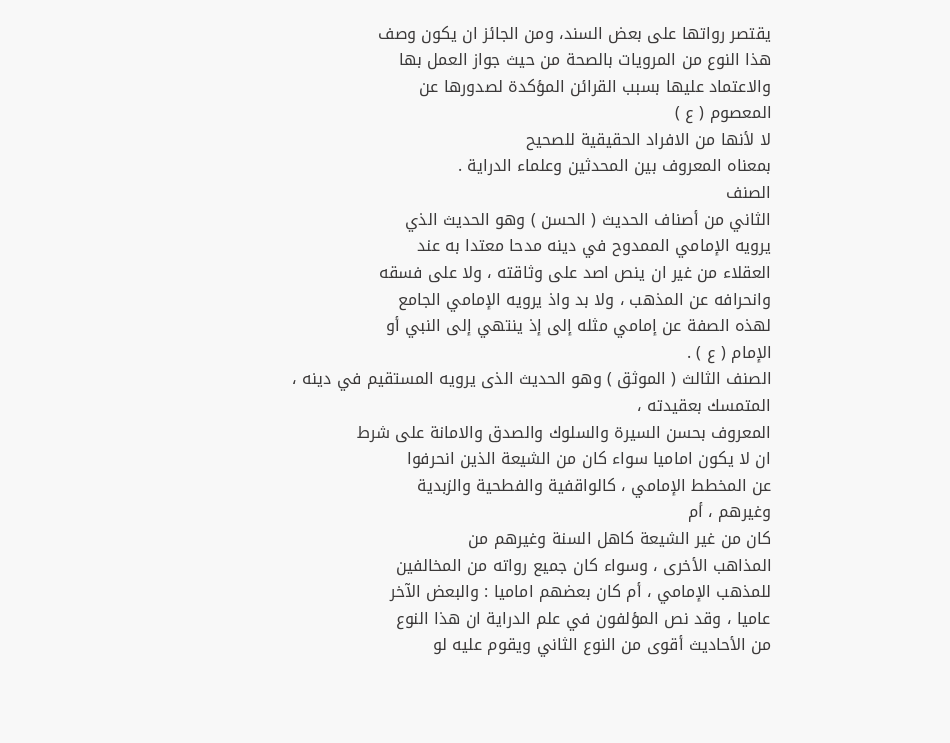يقتصر رواتها على بعض السند، ومن الجائز ان يكون وصف
هذا النوع من المرويات بالصحة من حيث جواز العمل بها
والاعتماد عليها بسبب القرائن المؤكدة لصدورها عن
المعصوم ( ع )
لا لأنها من الافراد الحقيقية للصحيح
بمعناه المعروف بين المحدثين وعلماء الدراية .
الصنف
الثاني من أصناف الحديث ( الحسن ) وهو الحديث الذي
يرويه الإمامي الممدوح في دينه مدحا معتدا به عند
العقلاء من غير ان ينص اصد على وثاقته ، ولا على فسقه
وانحرافه عن المذهب ، ولا بد واذ يرويه الإمامي الجامع
لهذه الصفة عن إمامي مثله إلى إذ ينتهي إلى النبي أو
الإمام ( ع ) .
الصنف الثالث ( الموثق ) وهو الحديث الذى يرويه المستقيم في دينه ، المتمسك بعقيدته ،
المعروف بحسن السيرة والسلوك والصدق والامانة على شرط
ان لا يكون اماميا سواء كان من الشيعة الذين انحرفوا
عن المخطط الإمامي ، كالواقفية والفطحية والزبدية
وغيرهم ، أم
كان من غير الشيعة كاهل السنة وغيرهم من
المذاهب الأخرى ، وسواء كان جميع رواته من المخالفين
للمذهب الإمامي ، أم كان بعضهم اماميا : والبعض الآخر
عاميا ، وقد نص المؤلفون في علم الدراية ان هذا النوع
من الأحاديث أقوى من النوع الثاني ويقوم عليه لو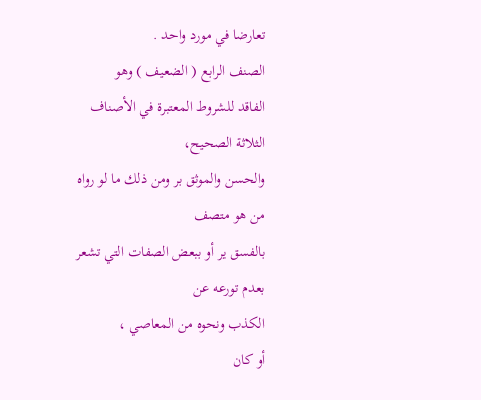تعارضا في مورد واحد .
الصنف الرابع ( الضعيف ) وهو
الفاقد للشروط المعتبرة في الأصناف الثلاثة الصحيح،
والحسن والموثق بر ومن ذلك ما لو رواه من هو متصف
بالفسق ير أو ببعض الصفات التي تشعر بعدم تورعه عن
الكذب ونحوه من المعاصي ،
أو كان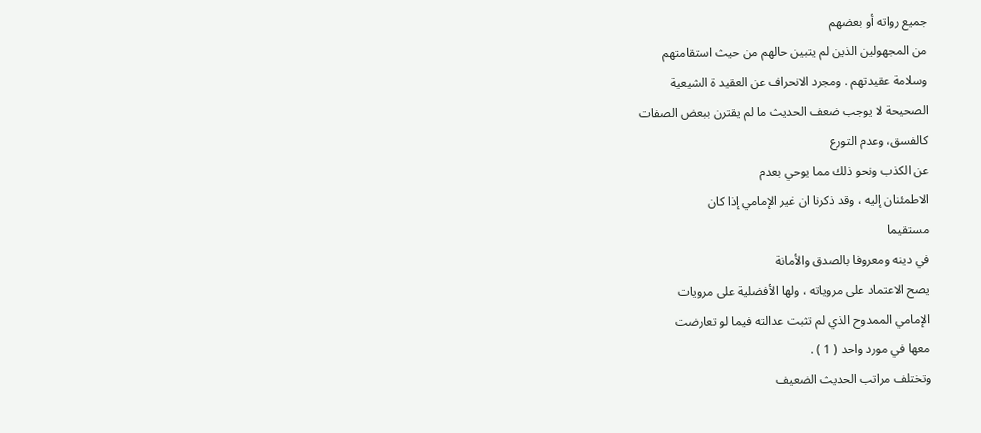جميع رواته أو بعضهم
من المجهولين الذين لم يتبين حالهم من حيث استقامتهم
وسلامة عقيدتهم . ومجرد الانحراف عن العقيد ة الشيعية
الصحيحة لا يوجب ضعف الحديث ما لم يقترن ببعض الصفات
كالفسق، وعدم التورع
عن الكذب ونحو ذلك مما يوحي بعدم
الاطمئنان إليه ، وقد ذكرنا ان غير الإمامي إذا كان
مستقيما
في دينه ومعروفا بالصدق والأمانة
يصح الاعتماد على مروياته ، ولها الأفضلية على مرويات
الإمامي الممدوح الذي لم تثبت عدالته فيما لو تعارضت
معها في مورد واحد ( 1 ) .
وتختلف مراتب الحديث الضعيف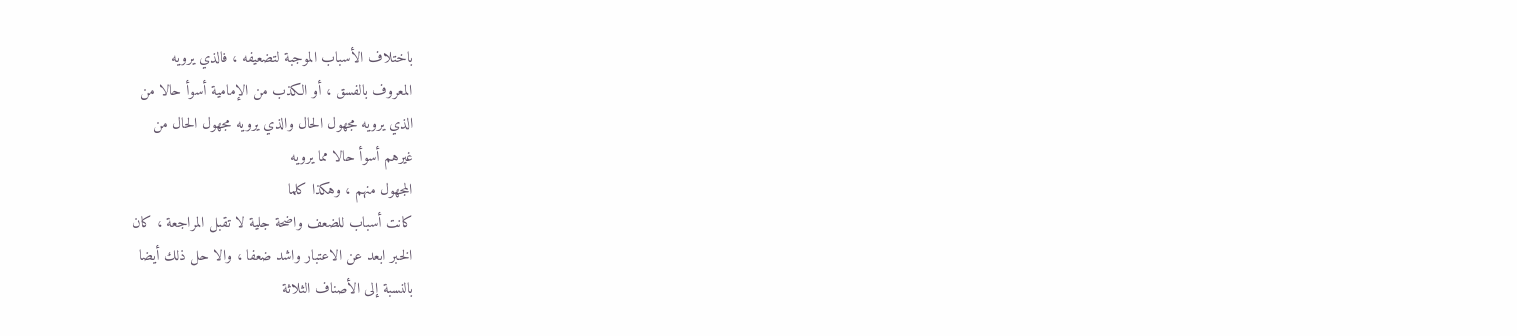باختلاف الأسباب الموجبة لتضعيفه ، فالذي يرويه
المعروف بالفسق ، أو الكذب من الإمامية أسوأ حالا من
الذي يرويه مجهول الحال والذي يرويه مجهول الحال من
غيرهم أسوأ حالا مما يرويه
المجهول منهم ، وهكذا كلما
كانت أسباب للضعف واضحة جلية لا تقبل المراجعة ، كان
الخبر ابعد عن الاعتبار واشد ضعفا ، والا حل ذلك أيضا
بالنسبة إلى الأصناف الثلاثة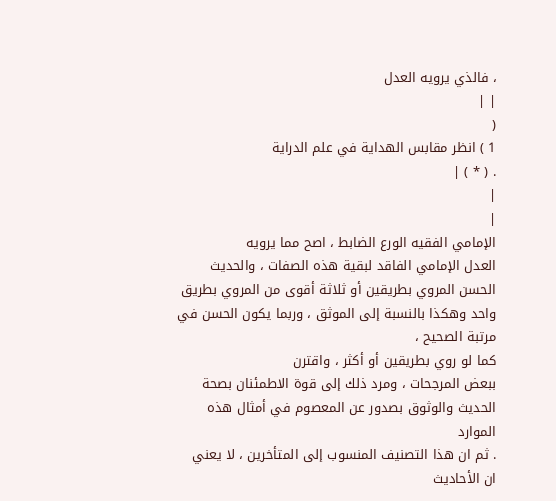، فالذي يرويه العدل
| |
(
1 ) انظر مقابس الهداية في علم الدراية
. ( * ) |
|
|
الإمامي الفقيه الورع الضابط ، اصح مما يرويه
العدل الإمامي الفاقد لبقية هذه الصفات ، والحديث
الحسن المروي بطريقين أو ثلاثة أقوى من المروي بطريق
واحد وهكذا بالنسبة إلى الموثق ، وربما يكون الحسن في
مرتبة الصحيح ،
كما لو روي بطريقين أو أكثر ، واقترن
ببعض المرجحات ، ومرد ذلك إلى قوة الاطمئنان بصحة
الحديث والوثوق بصدور عن المعصوم في أمثال هذه الموارد
. ثم ان هذا التصنيف المنسوب إلى المتأخرين ، لا يعني
ان الأحاديث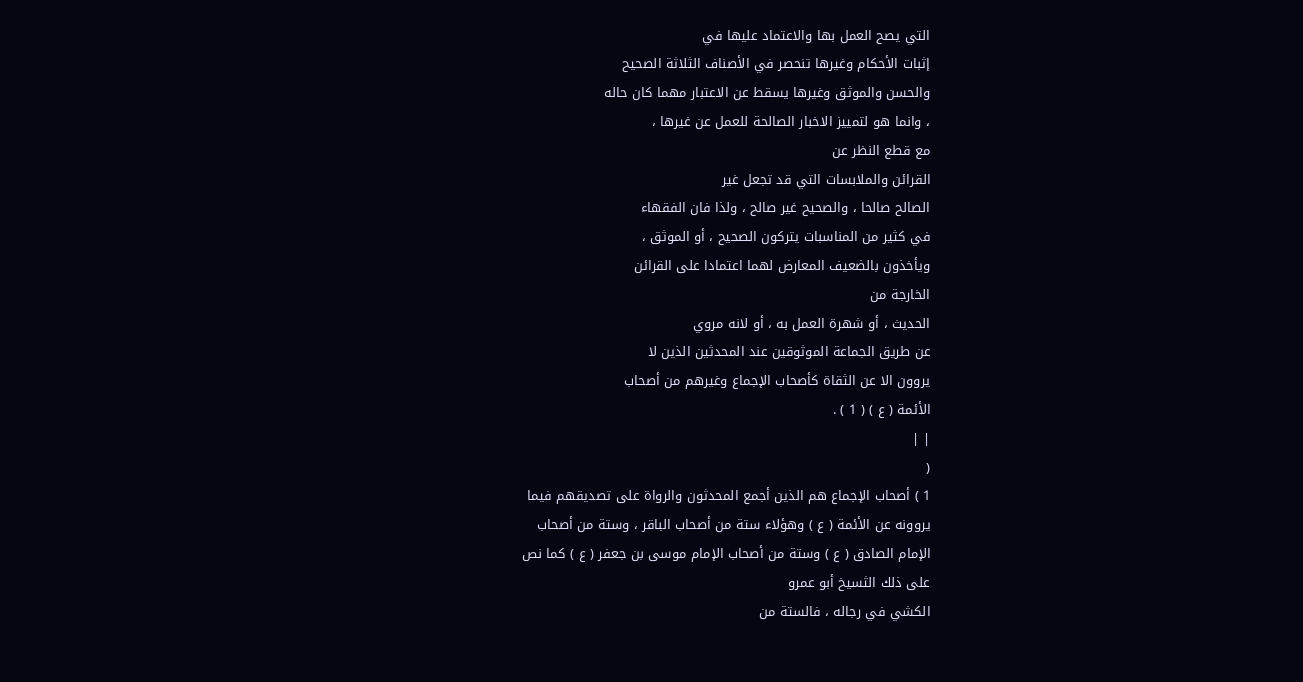التي يصح العمل بها والاعتماد عليها في
إثبات الأحكام وغيرها تنحصر في الأصناف الثلاثة الصحيح
والحسن والموثق وغيرها يسقط عن الاعتبار مهما كان حاله
، وانما هو لتمييز الاخبار الصالحة للعمل عن غيرها ،
مع قطع النظر عن
القرائن والملابسات التي قد تجعل غير
الصالح صالحا ، والصحيح غير صالح ، ولذا فان الفقهاء
في كثير من المناسبات يتركون الصحيح ، أو الموثق ،
ويأخذون بالضعيف المعارض لهما اعتمادا على القرائن
الخارجة من
الحديث ، أو شهرة العمل به ، أو لانه مروي
عن طريق الجماعة الموثوقين عند المحدثين الذين لا
يروون الا عن الثقاة كأصحاب الإجماع وغيرهم من أصحاب
الأئمة ( ع ) ( 1 ) .
| |
(
1 ) أصحاب الإجماع هم الذين أجمع المحدثون والرواة على تصديقهم فيما
يروونه عن الأئمة ( ع ) وهؤلاء ستة من أصحاب الباقر ، وستة من أصحاب
الإمام الصادق ( ع ) وستة من أصحاب الإمام موسى بن جعفر ( ع ) كما نص
على ذلك الثسيخ أبو عمرو
الكشي في رجاله ، فالستة من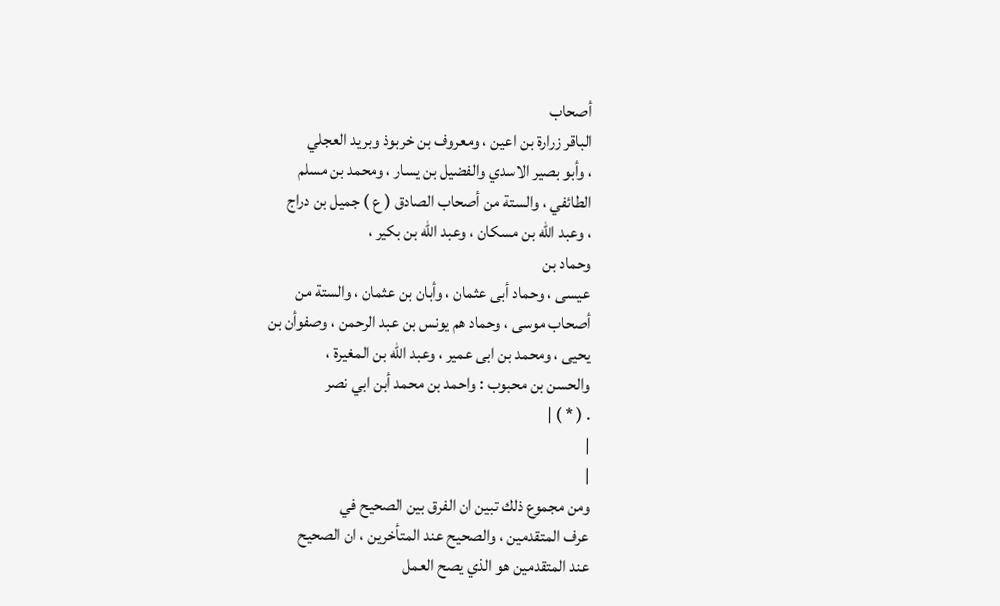أصحاب
الباقر زرارة بن اعين ، ومعروف بن خربوذ وبريد العجلي
، وأبو بصير الاسدي والفضيل بن يسار ، ومحمد بن مسلم
الطائفي ، والستة من أصحاب الصادق ( ع ) جميل بن دراج
، وعبد الله بن مسكان ، وعبد الله بن بكير ،
وحماد بن
عيسى ، وحماد أبى عثمان ، وأبان بن عثمان ، والستة من
أصحاب موسى ، وحماد هم يونس بن عبد الرحمن ، وصفوأن بن
يحيى ، ومحمد بن ابى عمير ، وعبد الله بن المغيرة ،
والحسن بن محبوب : واحمد بن محمد أبن ابي نصر
. ( * ) |
|
|
ومن مجموع ذلك تبين ان الفرق بين الصحيح في
عرف المتقدمين ، والصحيح عند المتأخرين ، ان الصحيح
عند المتقدمين هو الذي يصح العمل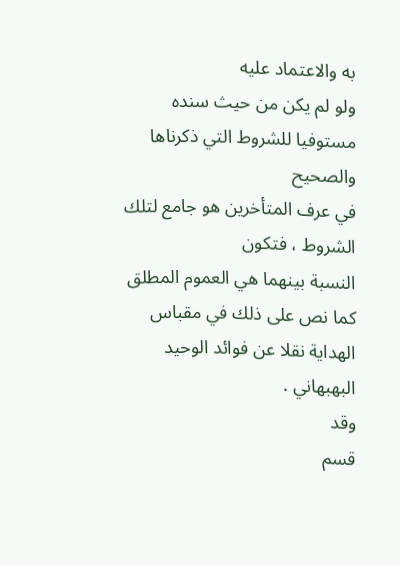به والاعتماد عليه
ولو لم يكن من حيث سنده مستوفيا للشروط التي ذكرناها
والصحيح
في عرف المتأخرين هو جامع لتلك الشروط ، فتكون
النسبة بينهما هي العموم المطلق كما نص على ذلك في مقباس الهداية نقلا عن فوائد الوحيد البهبهاني .
وقد
قسم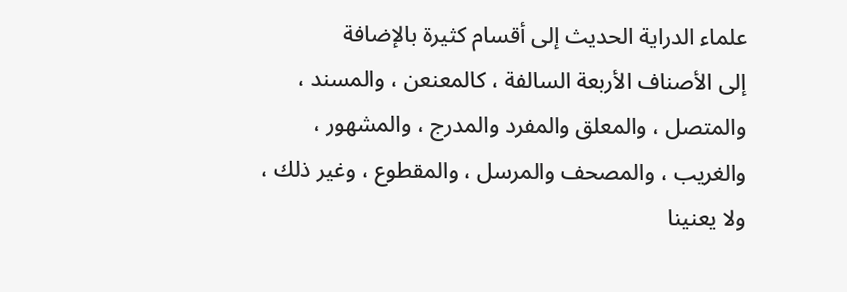علماء الدراية الحديث إلى أقسام كثيرة بالإضافة
إلى الأصناف الأربعة السالفة ، كالمعنعن ، والمسند ،
والمتصل ، والمعلق والمفرد والمدرج ، والمشهور ،
والغريب ، والمصحف والمرسل ، والمقطوع ، وغير ذلك ،
ولا يعنينا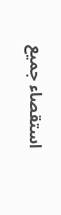استقصاء جميع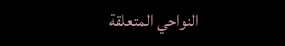النواحي المتعلقة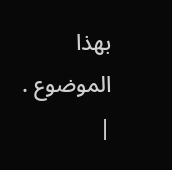بهذا
الموضوع .
|